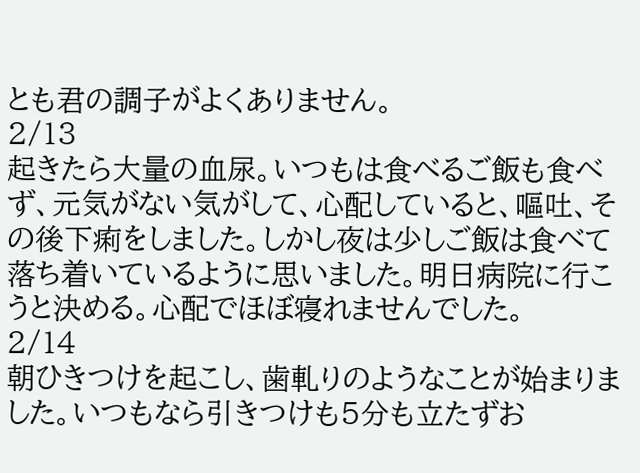とも君の調子がよくありません。
2/13
起きたら大量の血尿。いつもは食べるご飯も食べず、元気がない気がして、心配していると、嘔吐、その後下痢をしました。しかし夜は少しご飯は食べて落ち着いているように思いました。明日病院に行こうと決める。心配でほぼ寝れませんでした。
2/14
朝ひきつけを起こし、歯軋りのようなことが始まりました。いつもなら引きつけも5分も立たずお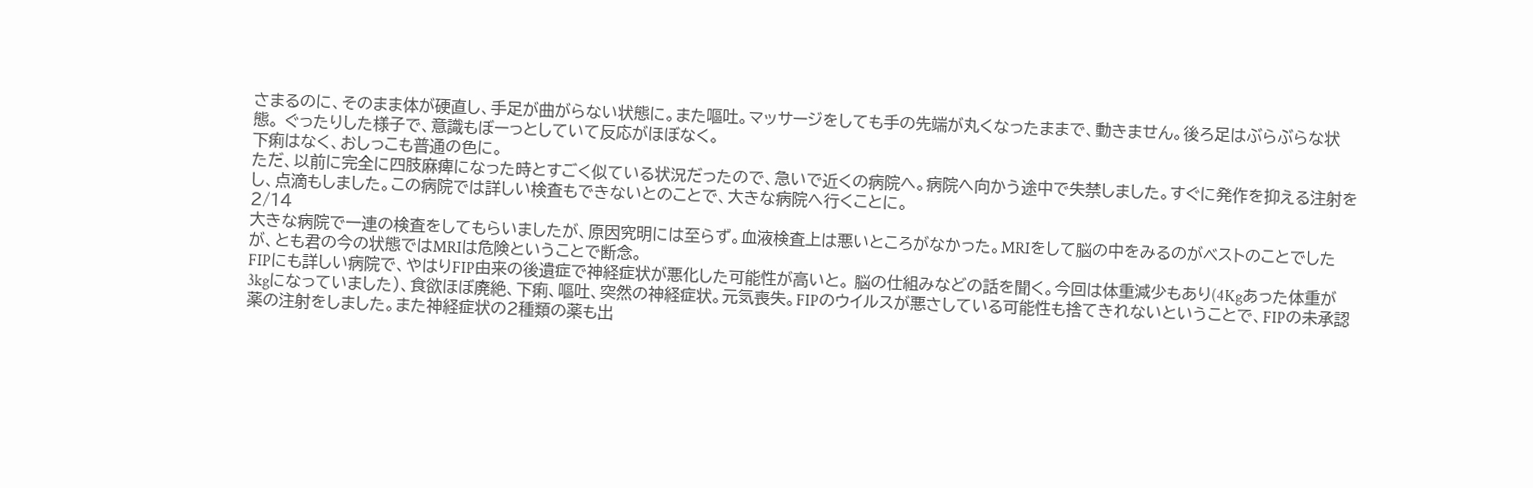さまるのに、そのまま体が硬直し、手足が曲がらない状態に。また嘔吐。マッサージをしても手の先端が丸くなったままで、動きません。後ろ足はぶらぶらな状態。 ぐったりした様子で、意識もぼーっとしていて反応がほぼなく。
下痢はなく、おしっこも普通の色に。
ただ、以前に完全に四肢麻痺になった時とすごく似ている状況だったので、急いで近くの病院へ。病院へ向かう途中で失禁しました。すぐに発作を抑える注射をし、点滴もしました。この病院では詳しい検査もできないとのことで、大きな病院へ行くことに。
2/14
大きな病院で一連の検査をしてもらいましたが、原因究明には至らず。血液検査上は悪いところがなかった。MRIをして脳の中をみるのがベストのことでしたが、とも君の今の状態ではMRIは危険ということで断念。
FIPにも詳しい病院で、やはりFIP由来の後遺症で神経症状が悪化した可能性が高いと。 脳の仕組みなどの話を聞く。今回は体重減少もあり(4Kgあった体重が3kgになっていました)、食欲ほぼ廃絶、下痢、嘔吐、突然の神経症状。元気喪失。FIPのウイルスが悪さしている可能性も捨てきれないということで、FIPの未承認薬の注射をしました。また神経症状の2種類の薬も出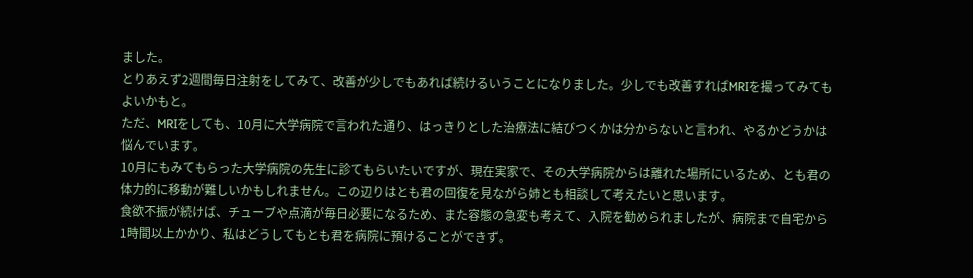ました。
とりあえず2週間毎日注射をしてみて、改善が少しでもあれば続けるいうことになりました。少しでも改善すればMRIを撮ってみてもよいかもと。
ただ、MRIをしても、10月に大学病院で言われた通り、はっきりとした治療法に結びつくかは分からないと言われ、やるかどうかは悩んでいます。
10月にもみてもらった大学病院の先生に診てもらいたいですが、現在実家で、その大学病院からは離れた場所にいるため、とも君の体力的に移動が難しいかもしれません。この辺りはとも君の回復を見ながら姉とも相談して考えたいと思います。
食欲不振が続けば、チューブや点滴が毎日必要になるため、また容態の急変も考えて、入院を勧められましたが、病院まで自宅から1時間以上かかり、私はどうしてもとも君を病院に預けることができず。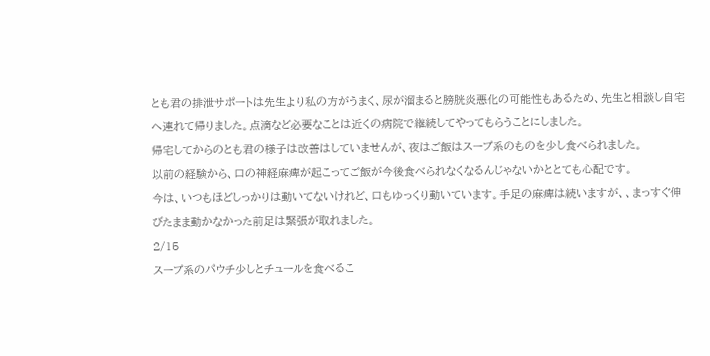とも君の排泄サポートは先生より私の方がうまく、尿が溜まると膀胱炎悪化の可能性もあるため、先生と相談し自宅へ連れて帰りました。点滴など必要なことは近くの病院で継続してやってもらうことにしました。
帰宅してからのとも君の様子は改善はしていませんが、夜はご飯はスープ系のものを少し食べられました。
以前の経験から、口の神経麻痺が起こってご飯が今後食べられなくなるんじゃないかととても心配です。
今は、いつもほどしっかりは動いてないけれど、口もゆっくり動いています。手足の麻痺は続いますが、、まっすぐ伸びたまま動かなかった前足は緊張が取れました。
2/15
スープ系のパウチ少しとチュールを食べるこ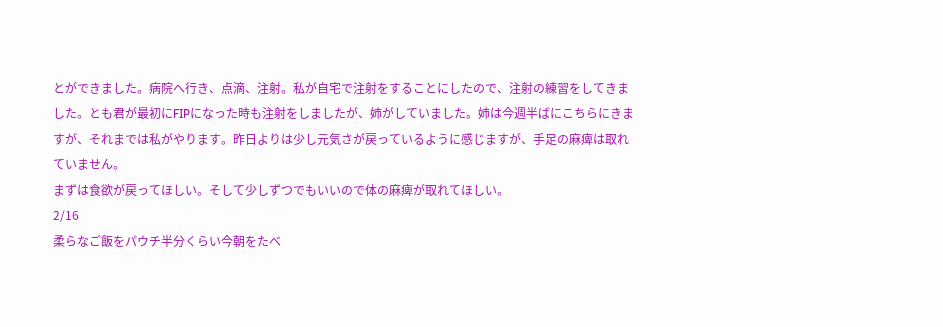とができました。病院へ行き、点滴、注射。私が自宅で注射をすることにしたので、注射の練習をしてきました。とも君が最初にFIPになった時も注射をしましたが、姉がしていました。姉は今週半ばにこちらにきますが、それまでは私がやります。昨日よりは少し元気さが戻っているように感じますが、手足の麻痺は取れていません。
まずは食欲が戻ってほしい。そして少しずつでもいいので体の麻痺が取れてほしい。
2/16
柔らなご飯をパウチ半分くらい今朝をたべ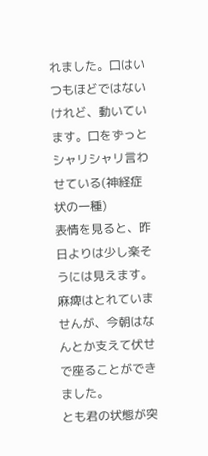れました。口はいつもほどではないけれど、動いています。口をずっとシャリシャリ言わせている(神経症状の一種)
表情を見ると、昨日よりは少し楽そうには見えます。麻痺はとれていませんが、今朝はなんとか支えて伏せで座ることができました。
とも君の状態が突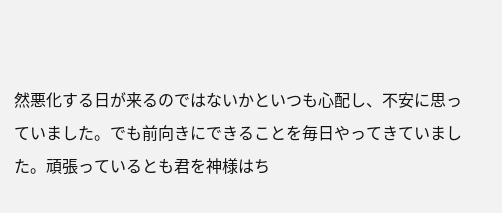然悪化する日が来るのではないかといつも心配し、不安に思っていました。でも前向きにできることを毎日やってきていました。頑張っているとも君を神様はち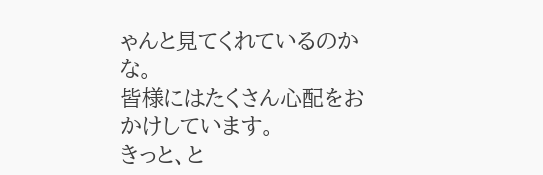ゃんと見てくれているのかな。
皆様にはたくさん心配をおかけしています。
きっと、と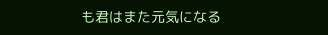も君はまた元気になる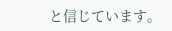と信じています。